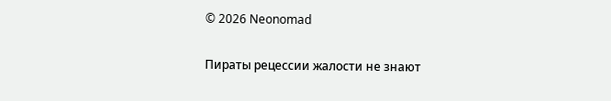© 2026 Neonomad

Пираты рецессии жалости не знают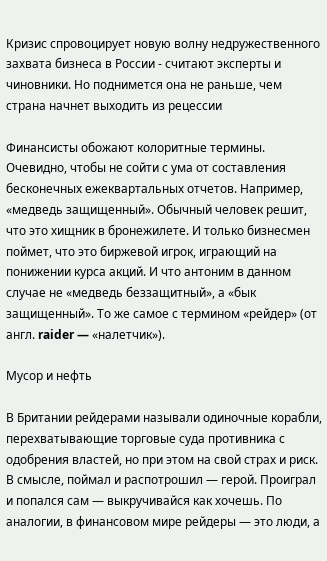Кризис спровоцирует новую волну недружественного захвата бизнеса в России - считают эксперты и чиновники. Но поднимется она не раньше, чем страна начнет выходить из рецессии

Финансисты обожают колоритные термины. Очевидно, чтобы не сойти с ума от составления бесконечных ежеквартальных отчетов. Например, «медведь защищенный». Обычный человек решит, что это хищник в бронежилете. И только бизнесмен поймет, что это биржевой игрок, играющий на понижении курса акций. И что антоним в данном случае не «медведь беззащитный», а «бык защищенный». То же самое с термином «рейдер» (от англ. raider — «налетчик»).

Мусор и нефть

В Британии рейдерами называли одиночные корабли, перехватывающие торговые суда противника с одобрения властей, но при этом на свой страх и риск. В смысле, поймал и распотрошил — герой. Проиграл и попался сам — выкручивайся как хочешь. По аналогии, в финансовом мире рейдеры — это люди, а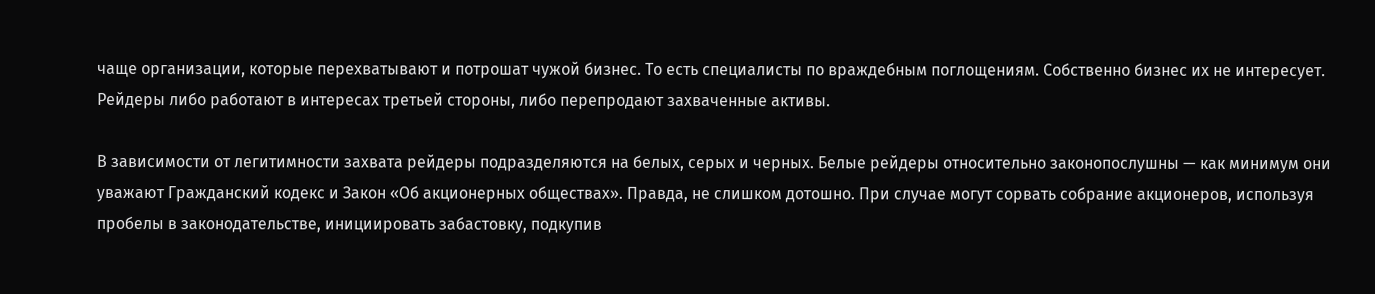чаще организации, которые перехватывают и потрошат чужой бизнес. То есть специалисты по враждебным поглощениям. Собственно бизнес их не интересует. Рейдеры либо работают в интересах третьей стороны, либо перепродают захваченные активы.

В зависимости от легитимности захвата рейдеры подразделяются на белых, серых и черных. Белые рейдеры относительно законопослушны — как минимум они уважают Гражданский кодекс и Закон «Об акционерных обществах». Правда, не слишком дотошно. При случае могут сорвать собрание акционеров, используя пробелы в законодательстве, инициировать забастовку, подкупив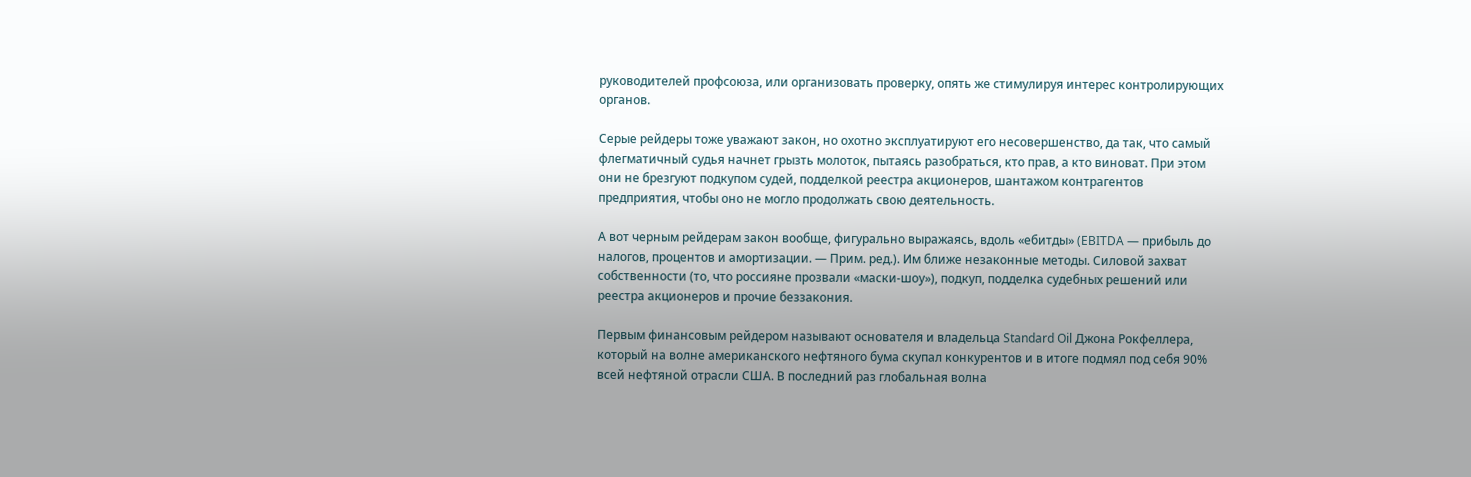руководителей профсоюза, или организовать проверку, опять же стимулируя интерес контролирующих органов.

Серые рейдеры тоже уважают закон, но охотно эксплуатируют его несовершенство, да так, что самый флегматичный судья начнет грызть молоток, пытаясь разобраться, кто прав, а кто виноват. При этом они не брезгуют подкупом судей, подделкой реестра акционеров, шантажом контрагентов предприятия, чтобы оно не могло продолжать свою деятельность.

А вот черным рейдерам закон вообще, фигурально выражаясь, вдоль «ебитды» (EBITDA — прибыль до налогов, процентов и амортизации. — Прим. ред.). Им ближе незаконные методы. Силовой захват собственности (то, что россияне прозвали «маски-шоу»), подкуп, подделка судебных решений или реестра акционеров и прочие беззакония.

Первым финансовым рейдером называют основателя и владельца Standard Oil Джона Рокфеллера, который на волне американского нефтяного бума скупал конкурентов и в итоге подмял под себя 90% всей нефтяной отрасли США. В последний раз глобальная волна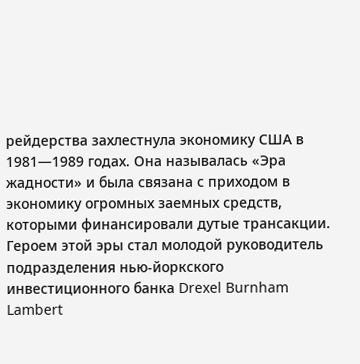рейдерства захлестнула экономику США в 1981—1989 годах. Она называлась «Эра жадности» и была связана с приходом в экономику огромных заемных средств, которыми финансировали дутые трансакции. Героем этой эры стал молодой руководитель подразделения нью-йоркского инвестиционного банка Drexel Burnham Lambert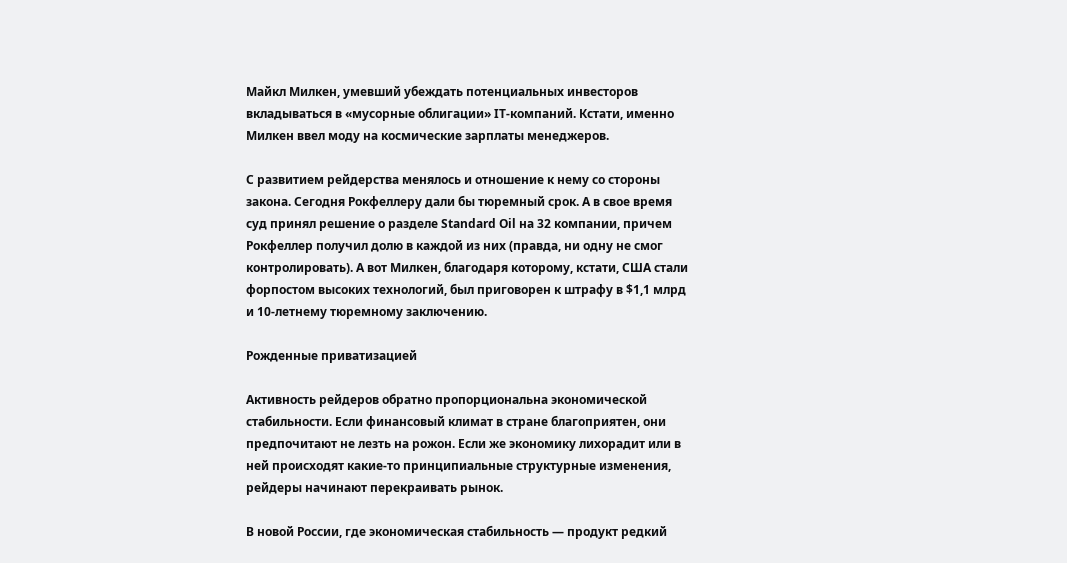Майкл Милкен, умевший убеждать потенциальных инвесторов вкладываться в «мусорные облигации» IT-компаний. Кстати, именно Милкен ввел моду на космические зарплаты менеджеров.

С развитием рейдерства менялось и отношение к нему со стороны закона. Сегодня Рокфеллеру дали бы тюремный срок. А в свое время суд принял решение о разделе Standard Oil на 32 компании, причем Рокфеллер получил долю в каждой из них (правда, ни одну не смог контролировать). А вот Милкен, благодаря которому, кстати, США стали форпостом высоких технологий, был приговорен к штрафу в $1,1 млрд и 10-летнему тюремному заключению.

Рожденные приватизацией

Активность рейдеров обратно пропорциональна экономической стабильности. Если финансовый климат в стране благоприятен, они предпочитают не лезть на рожон. Если же экономику лихорадит или в ней происходят какие-то принципиальные структурные изменения, рейдеры начинают перекраивать рынок.

В новой России, где экономическая стабильность — продукт редкий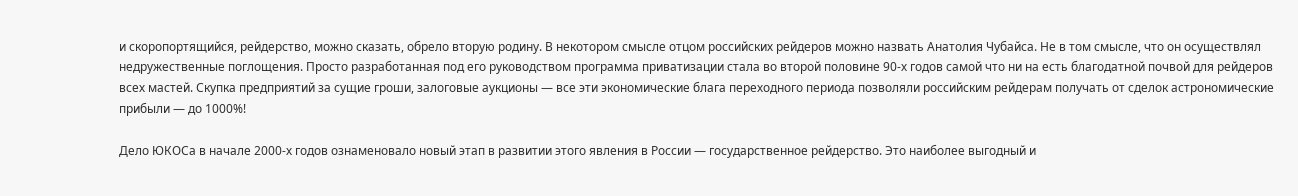и скоропортящийся, рейдерство, можно сказать, обрело вторую родину. В некотором смысле отцом российских рейдеров можно назвать Анатолия Чубайса. Не в том смысле, что он осуществлял недружественные поглощения. Просто разработанная под его руководством программа приватизации стала во второй половине 90-х годов самой что ни на есть благодатной почвой для рейдеров всех мастей. Скупка предприятий за сущие гроши, залоговые аукционы — все эти экономические блага переходного периода позволяли российским рейдерам получать от сделок астрономические прибыли — до 1000%!

Дело ЮКОСа в начале 2000-х годов ознаменовало новый этап в развитии этого явления в России — государственное рейдерство. Это наиболее выгодный и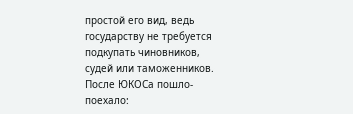простой его вид, ведь государству не требуется подкупать чиновников, судей или таможенников. После ЮКОСа пошло-поехало: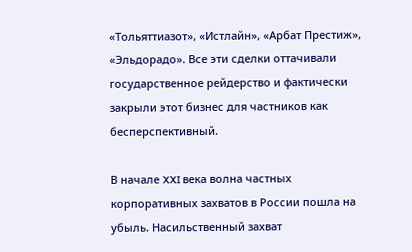«Тольяттиазот», «Истлайн», «Арбат Престиж», «Эльдорадо». Все эти сделки оттачивали государственное рейдерство и фактически закрыли этот бизнес для частников как бесперспективный.

В начале XXI века волна частных корпоративных захватов в России пошла на убыль. Насильственный захват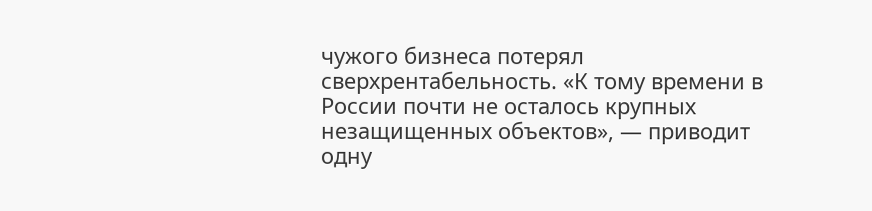чужого бизнеса потерял сверхрентабельность. «К тому времени в России почти не осталось крупных незащищенных объектов», — приводит одну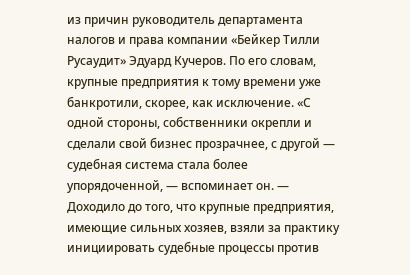из причин руководитель департамента налогов и права компании «Бейкер Тилли Русаудит» Эдуард Кучеров. По его словам, крупные предприятия к тому времени уже банкротили, скорее, как исключение. «С одной стороны, собственники окрепли и сделали свой бизнес прозрачнее, с другой — судебная система стала более упорядоченной, — вспоминает он. — Доходило до того, что крупные предприятия, имеющие сильных хозяев, взяли за практику инициировать судебные процессы против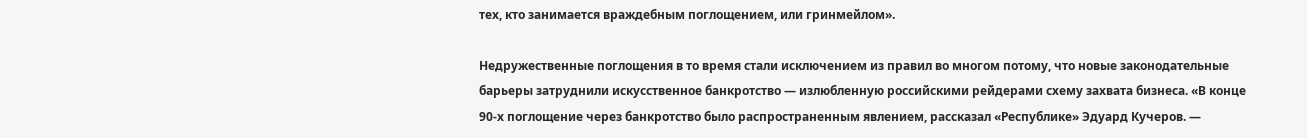тех, кто занимается враждебным поглощением, или гринмейлом».

Недружественные поглощения в то время стали исключением из правил во многом потому, что новые законодательные барьеры затруднили искусственное банкротство — излюбленную российскими рейдерами схему захвата бизнеса. «В конце 90-х поглощение через банкротство было распространенным явлением, рассказал «Республике» Эдуард Кучеров. —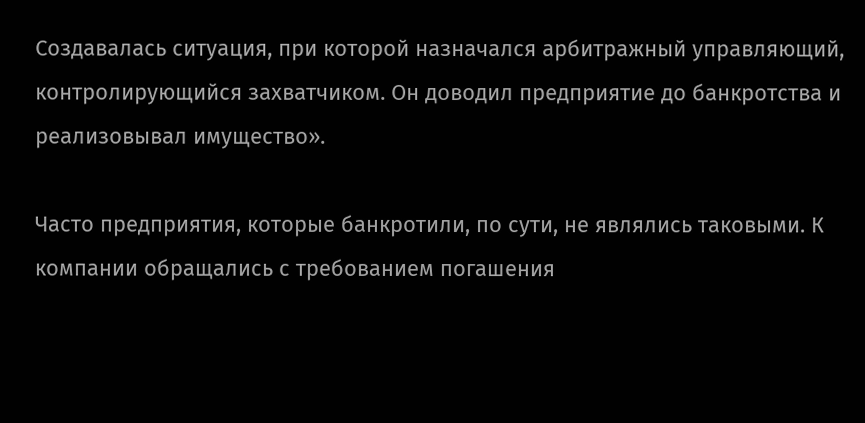Создавалась ситуация, при которой назначался арбитражный управляющий, контролирующийся захватчиком. Он доводил предприятие до банкротства и реализовывал имущество».

Часто предприятия, которые банкротили, по сути, не являлись таковыми. К компании обращались с требованием погашения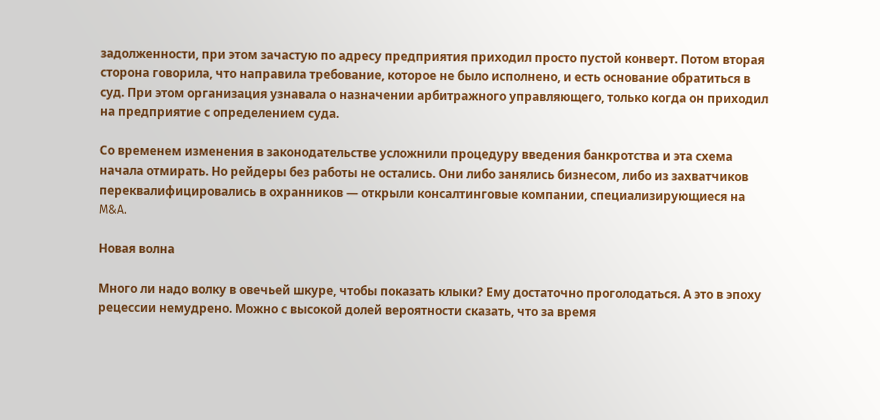задолженности, при этом зачастую по адресу предприятия приходил просто пустой конверт. Потом вторая сторона говорила, что направила требование, которое не было исполнено, и есть основание обратиться в суд. При этом организация узнавала о назначении арбитражного управляющего, только когда он приходил на предприятие с определением суда.

Со временем изменения в законодательстве усложнили процедуру введения банкротства и эта схема начала отмирать. Но рейдеры без работы не остались. Они либо занялись бизнесом, либо из захватчиков переквалифицировались в охранников — открыли консалтинговые компании, специализирующиеся на M&A.

Новая волна

Много ли надо волку в овечьей шкуре, чтобы показать клыки? Ему достаточно проголодаться. А это в эпоху рецессии немудрено. Можно с высокой долей вероятности сказать, что за время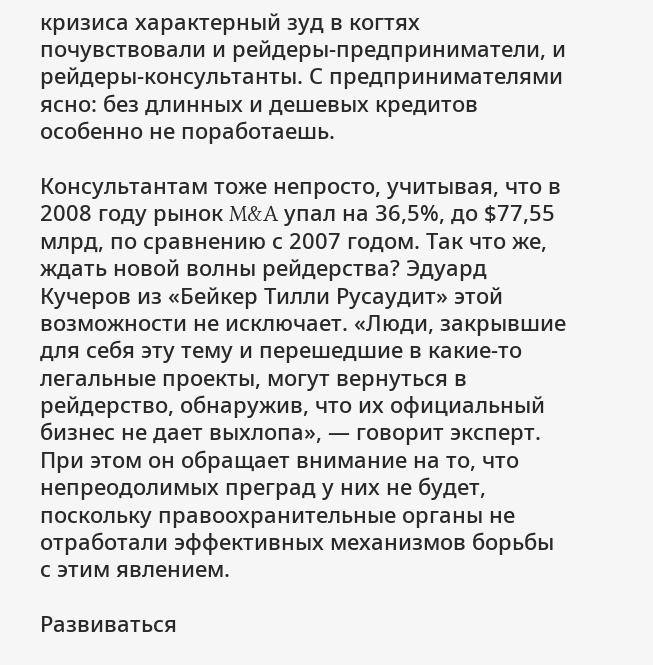кризиса характерный зуд в когтях почувствовали и рейдеры-предприниматели, и рейдеры-консультанты. С предпринимателями ясно: без длинных и дешевых кредитов особенно не поработаешь.

Консультантам тоже непросто, учитывая, что в 2008 году рынок M&A упал на 36,5%, до $77,55 млрд, по сравнению с 2007 годом. Так что же, ждать новой волны рейдерства? Эдуард Кучеров из «Бейкер Тилли Русаудит» этой возможности не исключает. «Люди, закрывшие для себя эту тему и перешедшие в какие-то легальные проекты, могут вернуться в рейдерство, обнаружив, что их официальный бизнес не дает выхлопа», — говорит эксперт. При этом он обращает внимание на то, что непреодолимых преград у них не будет, поскольку правоохранительные органы не отработали эффективных механизмов борьбы с этим явлением.

Развиваться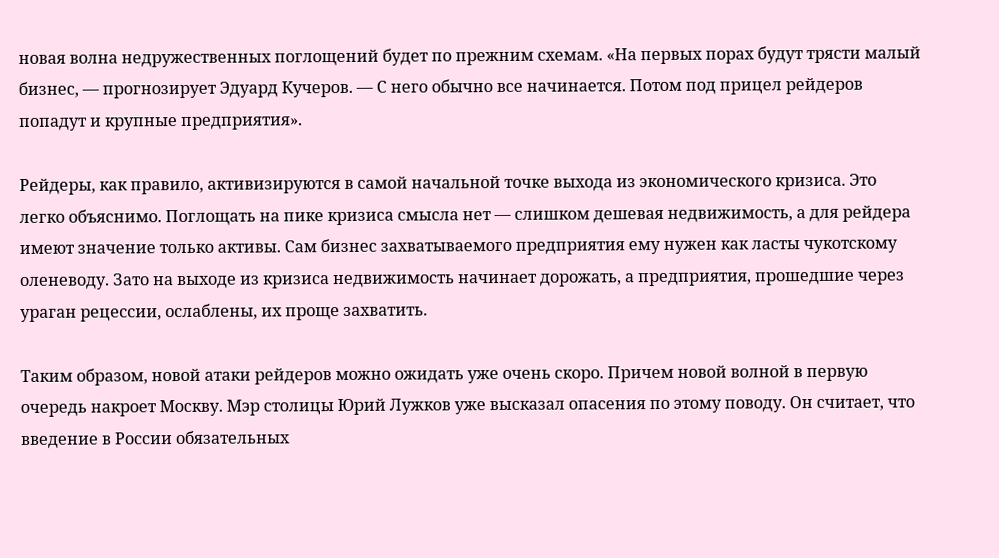новая волна недружественных поглощений будет по прежним схемам. «На первых порах будут трясти малый бизнес, — прогнозирует Эдуард Кучеров. — С него обычно все начинается. Потом под прицел рейдеров попадут и крупные предприятия».

Рейдеры, как правило, активизируются в самой начальной точке выхода из экономического кризиса. Это легко объяснимо. Поглощать на пике кризиса смысла нет — слишком дешевая недвижимость, а для рейдера имеют значение только активы. Сам бизнес захватываемого предприятия ему нужен как ласты чукотскому оленеводу. Зато на выходе из кризиса недвижимость начинает дорожать, а предприятия, прошедшие через ураган рецессии, ослаблены, их проще захватить.

Таким образом, новой атаки рейдеров можно ожидать уже очень скоро. Причем новой волной в первую очередь накроет Москву. Мэр столицы Юрий Лужков уже высказал опасения по этому поводу. Он считает, что введение в России обязательных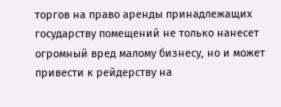торгов на право аренды принадлежащих государству помещений не только нанесет огромный вред малому бизнесу, но и может привести к рейдерству на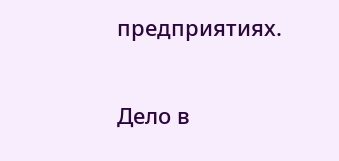предприятиях.

Дело в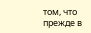том, что прежде в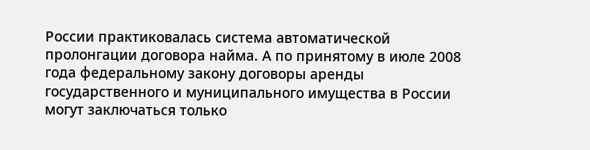России практиковалась система автоматической пролонгации договора найма. А по принятому в июле 2008 года федеральному закону договоры аренды государственного и муниципального имущества в России могут заключаться только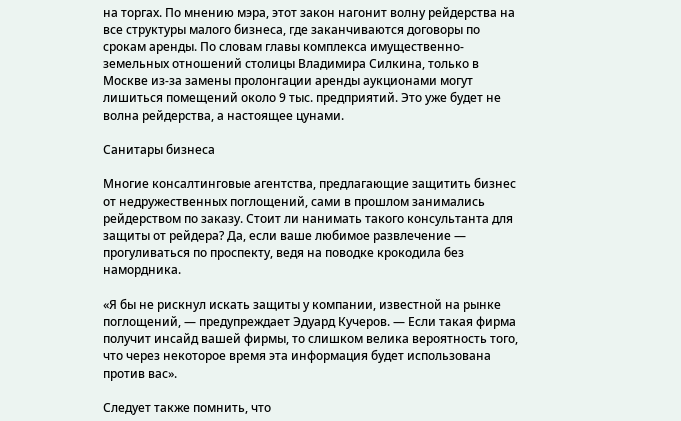на торгах. По мнению мэра, этот закон нагонит волну рейдерства на все структуры малого бизнеса, где заканчиваются договоры по срокам аренды. По словам главы комплекса имущественно-земельных отношений столицы Владимира Силкина, только в Москве из-за замены пролонгации аренды аукционами могут лишиться помещений около 9 тыс. предприятий. Это уже будет не волна рейдерства, а настоящее цунами.

Санитары бизнеса

Многие консалтинговые агентства, предлагающие защитить бизнес от недружественных поглощений, сами в прошлом занимались рейдерством по заказу. Стоит ли нанимать такого консультанта для защиты от рейдера? Да, если ваше любимое развлечение — прогуливаться по проспекту, ведя на поводке крокодила без намордника.

«Я бы не рискнул искать защиты у компании, известной на рынке поглощений, — предупреждает Эдуард Кучеров. — Если такая фирма получит инсайд вашей фирмы, то слишком велика вероятность того, что через некоторое время эта информация будет использована против вас».

Следует также помнить, что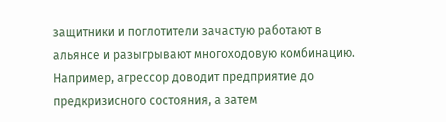защитники и поглотители зачастую работают в альянсе и разыгрывают многоходовую комбинацию. Например, агрессор доводит предприятие до предкризисного состояния, а затем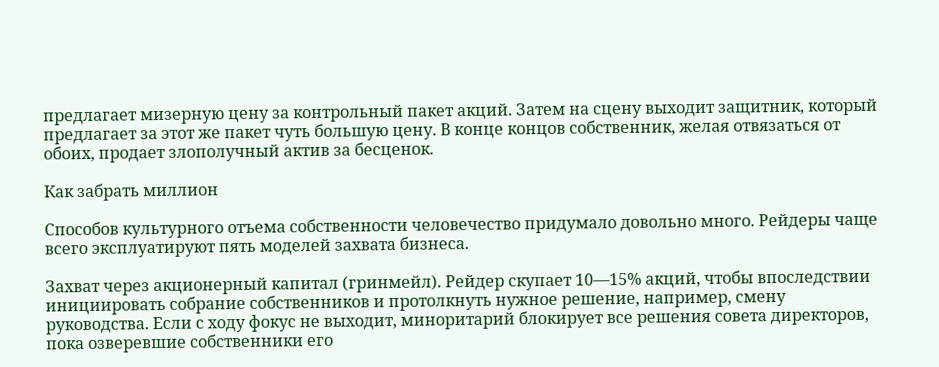предлагает мизерную цену за контрольный пакет акций. Затем на сцену выходит защитник, который предлагает за этот же пакет чуть большую цену. В конце концов собственник, желая отвязаться от обоих, продает злополучный актив за бесценок.

Как забрать миллион

Способов культурного отъема собственности человечество придумало довольно много. Рейдеры чаще всего эксплуатируют пять моделей захвата бизнеса.

Захват через акционерный капитал (гринмейл). Рейдер скупает 10—15% акций, чтобы впоследствии инициировать собрание собственников и протолкнуть нужное решение, например, смену руководства. Если с ходу фокус не выходит, миноритарий блокирует все решения совета директоров, пока озверевшие собственники его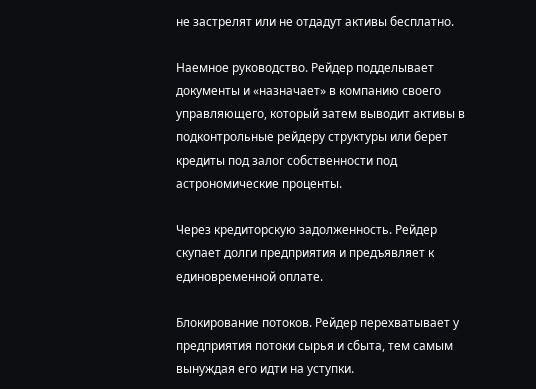не застрелят или не отдадут активы бесплатно.

Наемное руководство. Рейдер подделывает документы и «назначает» в компанию своего управляющего, который затем выводит активы в подконтрольные рейдеру структуры или берет кредиты под залог собственности под астрономические проценты.

Через кредиторскую задолженность. Рейдер скупает долги предприятия и предъявляет к единовременной оплате.

Блокирование потоков. Рейдер перехватывает у предприятия потоки сырья и сбыта, тем самым вынуждая его идти на уступки.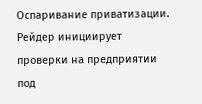Оспаривание приватизации. Рейдер инициирует проверки на предприятии под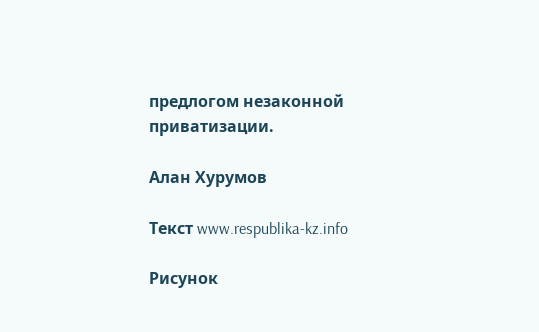предлогом незаконной приватизации.

Алан Хурумов

Текст www.respublika-kz.info

Рисунок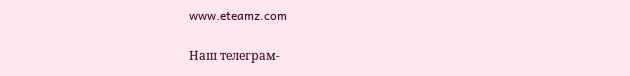www.eteamz.com

Наш телеграм-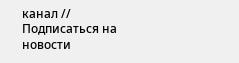канал // Подписаться на новости